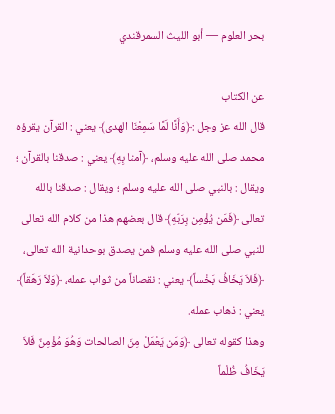بحر العلوم — أبو الليث السمرقندي

عن الكتاب
قال الله عز وجل :﴿وَأَنَّا لَمَّا سَمِعْنَا الهدى﴾ يعني : القرآن يقرؤه محمد صلى الله عليه وسلم، ﴿آمنا بِهِ﴾ يعني : صدقنا بالقرآن ؛ ويقال : بالنبي صلى الله عليه وسلم ؛ ويقال : صدقنا بالله تعالى ﴿فَمَن يُؤْمِن بِرَبّهِ﴾ قال بعضهم هذا من كلام الله تعالى للنبي صلى الله عليه وسلم فمن يصدق بوحدانية الله تعالى، ﴿فَلاَ يَخَافُ بَخْساً﴾ يعني : نقصاناً من ثواب عمله، ﴿وَلاَ رَهَقاً﴾ يعني : ذهاب عمله.
وهذا كقوله تعالى ﴿وَمَن يَعْمَلْ مِنَ الصالحات وَهُوَ مُؤْمِنٌ فَلاَ يَخَافُ ظُلْماً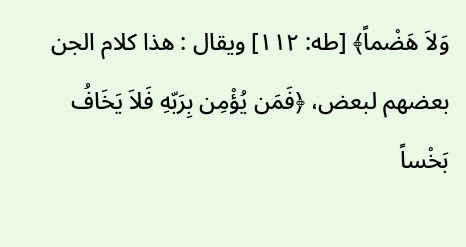وَلاَ هَضْماً﴾ [طه: ١١٢] ويقال : هذا كلام الجن بعضهم لبعض، ﴿فَمَن يُؤْمِن بِرَبّهِ فَلاَ يَخَافُ بَخْساً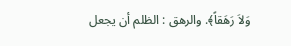وَلاَ رَهَقاً﴾. والرهق : الظلم أن يجعل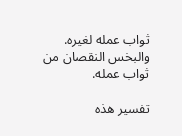ثواب عمله لغيره. والبخس النقصان من ثواب عمله.

تفسير هذه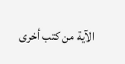الآية من كتب أخرى